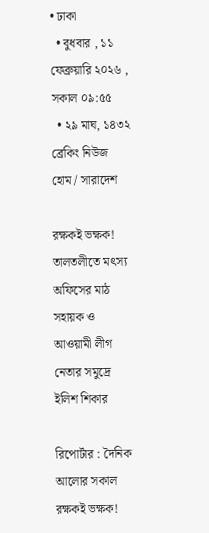• ঢাকা
  • বুধবার , ১১ ফেব্রুয়ারি ২০২৬ , সকাল ০৯:৫৫
  • ২৯ মাঘ, ১৪৩২
ব্রেকিং নিউজ
হোম / সারাদেশ

রক্ষকই ভক্ষক! তালতলীতে মৎস্য অফিসের মাঠ সহায়ক ও আওয়ামী লীগ নেতার সমুদ্রে ইলিশ শিকার

রিপোর্টার : দৈনিক আলোর সকাল
রক্ষকই ভক্ষক!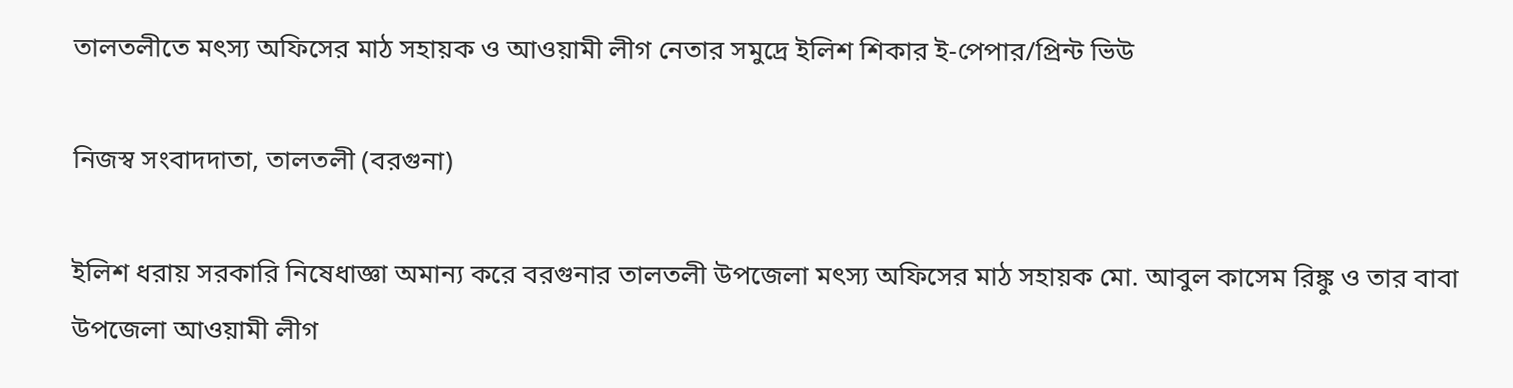তালতলীতে মৎস্য অফিসের মাঠ সহায়ক ও আওয়ামী লীগ নেতার সমুদ্রে ইলিশ শিকার ই-পেপার/প্রিন্ট ভিউ

নিজস্ব সংবাদদাতা, তালতলী (বরগুনা)

ইলিশ ধরায় সরকারি নিষেধাজ্ঞা অমান্য করে বরগুনার তালতলী উপজেলা মৎস্য অফিসের মাঠ সহায়ক মো. আবুল কাসেম রিঙ্কু ও তার বাবা উপজেলা আওয়ামী লীগ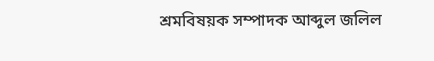শ্রমবিষয়ক সম্পাদক আব্দুল জলিল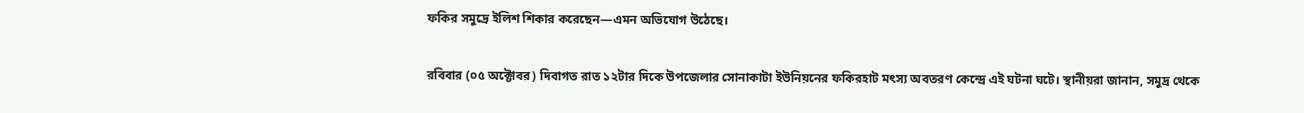ফকির সমুদ্রে ইলিশ শিকার করেছেন—এমন অভিযোগ উঠেছে।

রবিবার (০৫ অক্টোবর) দিবাগত রাত ১২টার দিকে উপজেলার সোনাকাটা ইউনিয়নের ফকিরহাট মৎস্য অবতরণ কেন্দ্রে এই ঘটনা ঘটে। স্থানীয়রা জানান, সমুদ্র থেকে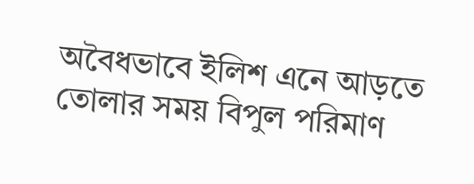অবৈধভাবে ইলিশ এনে আড়তে তোলার সময় বিপুল পরিমাণ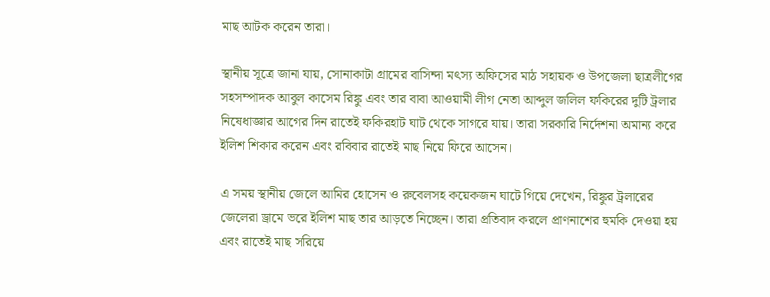মাছ আটক করেন তারা।

স্থানীয় সূত্রে জানা যায়, সোনাকাটা গ্রামের বাসিন্দা মৎস্য অফিসের মাঠ সহায়ক ও উপজেলা ছাত্রলীগের সহসম্পাদক আবুল কাসেম রিঙ্কু এবং তার বাবা আওয়ামী লীগ নেতা আব্দুল জলিল ফকিরের দুটি ট্রলার নিষেধাজ্ঞার আগের দিন রাতেই ফকিরহাট ঘাট থেকে সাগরে যায়। তারা সরকারি নির্দেশনা অমান্য করে ইলিশ শিকার করেন এবং রবিবার রাতেই মাছ নিয়ে ফিরে আসেন।

এ সময় স্থানীয় জেলে আমির হোসেন ও রুবেলসহ কয়েকজন ঘাটে গিয়ে দেখেন, রিঙ্কুর ট্রলারের জেলেরা ড্রামে ভরে ইলিশ মাছ তার আড়তে নিচ্ছেন। তারা প্রতিবাদ করলে প্রাণনাশের হুমকি দেওয়া হয় এবং রাতেই মাছ সরিয়ে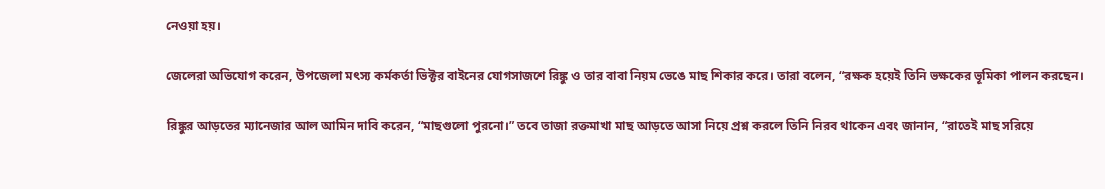নেওয়া হয়।

জেলেরা অভিযোগ করেন, উপজেলা মৎস্য কর্মকর্তা ভিক্টর বাইনের যোগসাজশে রিঙ্কু ও তার বাবা নিয়ম ভেঙে মাছ শিকার করে। তারা বলেন, “রক্ষক হয়েই তিনি ভক্ষকের ভূমিকা পালন করছেন।

রিঙ্কুর আড়তের ম্যানেজার আল আমিন দাবি করেন, “মাছগুলো পুরনো।” তবে তাজা রক্তমাখা মাছ আড়তে আসা নিয়ে প্রশ্ন করলে তিনি নিরব থাকেন এবং জানান, “রাতেই মাছ সরিয়ে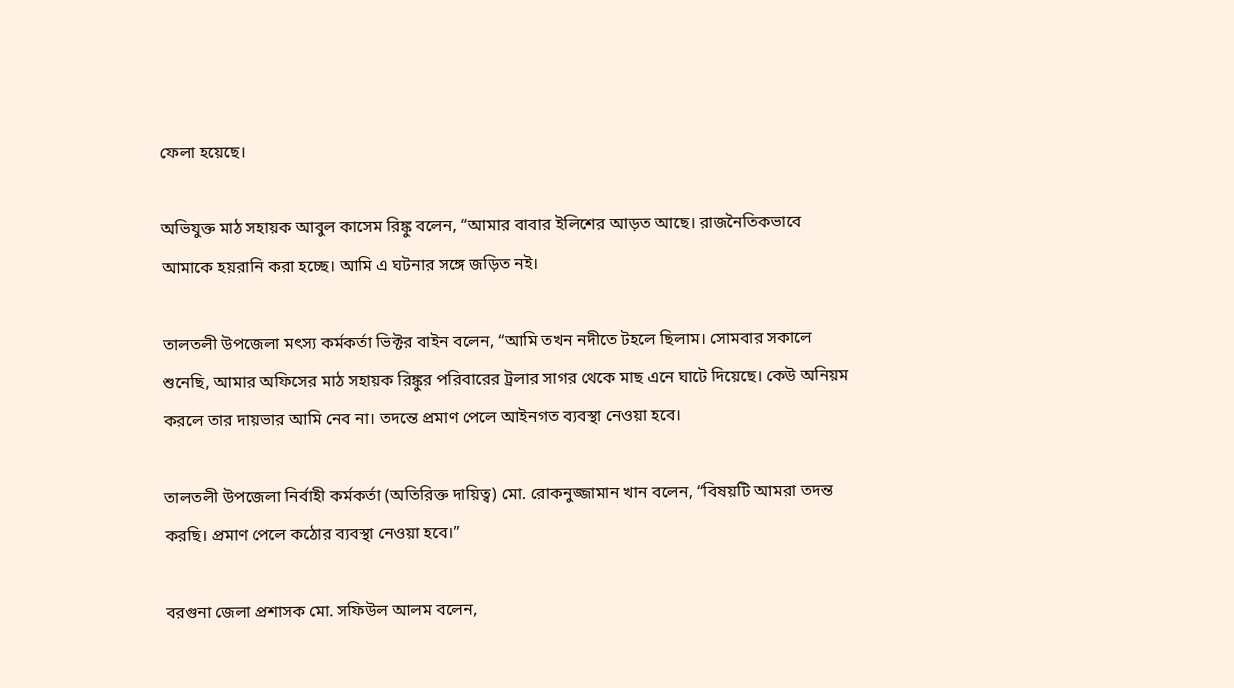ফেলা হয়েছে।

অভিযুক্ত মাঠ সহায়ক আবুল কাসেম রিঙ্কু বলেন, “আমার বাবার ইলিশের আড়ত আছে। রাজনৈতিকভাবে আমাকে হয়রানি করা হচ্ছে। আমি এ ঘটনার সঙ্গে জড়িত নই।

তালতলী উপজেলা মৎস্য কর্মকর্তা ভিক্টর বাইন বলেন, “আমি তখন নদীতে টহলে ছিলাম। সোমবার সকালে শুনেছি, আমার অফিসের মাঠ সহায়ক রিঙ্কুর পরিবারের ট্রলার সাগর থেকে মাছ এনে ঘাটে দিয়েছে। কেউ অনিয়ম করলে তার দায়ভার আমি নেব না। তদন্তে প্রমাণ পেলে আইনগত ব্যবস্থা নেওয়া হবে।

তালতলী উপজেলা নির্বাহী কর্মকর্তা (অতিরিক্ত দায়িত্ব) মো. রোকনুজ্জামান খান বলেন, “বিষয়টি আমরা তদন্ত করছি। প্রমাণ পেলে কঠোর ব্যবস্থা নেওয়া হবে।”

বরগুনা জেলা প্রশাসক মো. সফিউল আলম বলেন,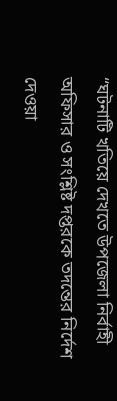“ঘটনাটি খতিয়ে দেখতে উপজেলা নির্বাহী অফিসার ও সংশ্লিষ্ট দপ্তরকে তদন্তের নির্দেশ দেওয়া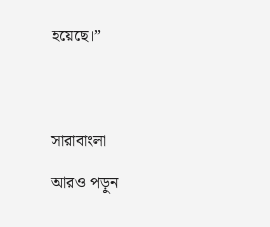হয়েছে।”




সারাবাংলা

আরও পড়ুন